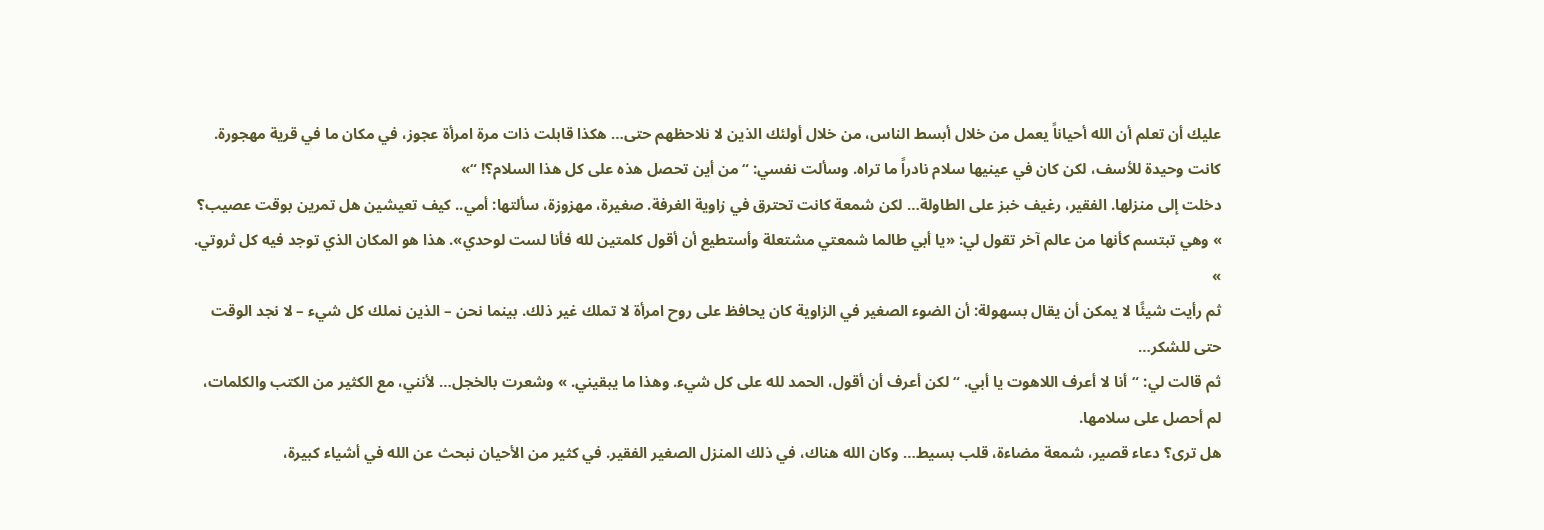عليك أن تعلم أن الله أحياناً يعمل من خلال أبسط الناس، من خلال أولئك الذين لا نلاحظهم حتى… هكذا قابلت ذات مرة امرأة عجوز، في مكان ما في قرية مهجورة. كانت وحيدة للأسف، لكن كان في عينيها سلام نادراً ما تراه. وسألت نفسي: “من أين تحصل هذه على كل هذا السلام؟! “»
دخلت إلى منزلها. الفقير، رغيف خبز على الطاولة… لكن شمعة كانت تحترق في زاوية الغرفة. صغيرة، مهزوزة، سألتها: أمي.. كيف تعيشين هل تمرين بوقت عصيب؟ » وهي تبتسم كأنها من عالم آخر تقول لي: «يا أبي طالما شمعتي مشتعلة وأستطيع أن أقول كلمتين لله فأنا لست لوحدي». هذا هو المكان الذي توجد فيه كل ثروتي. »
ثم رأيت شيئًا لا يمكن أن يقال بسهولة: أن الضوء الصغير في الزاوية كان يحافظ على روح امرأة لا تملك غير ذلك. بينما نحن – الذين نملك كل شيء – لا نجد الوقت حتى للشكر…
ثم قالت لي: “أنا لا أعرف اللاهوت يا أبي. “لكن أعرف أن أقول، الحمد لله على كل شيء. وهذا ما يبقيني. » وشعرت بالخجل… لأنني، مع الكثير من الكتب والكلمات، لم أحصل على سلامها.
هل ترى؟ دعاء قصير، شمعة مضاءة، قلب بسيط… وكان الله هناك، في ذلك المنزل الصغير الفقير. في كثير من الأحيان نبحث عن الله في أشياء كبيرة،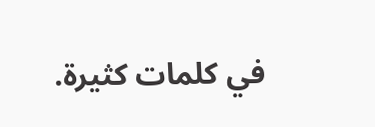في كلمات كثيرة.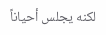لكنه يجلس أحياناً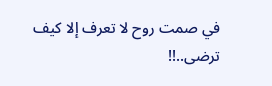في صمت روح لا تعرف إلا كيف ترضى..!!